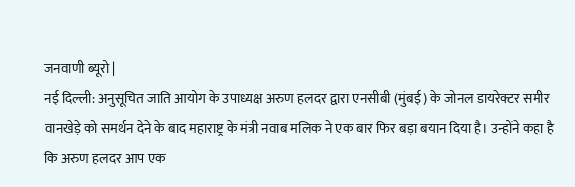जनवाणी ब्यूरो |
नई दिल्ली: अनुसूचित जाति आयोग के उपाध्यक्ष अरुण हलदर द्वारा एनसीबी (मुंबई) के जोनल डायरेक्टर समीर वानखेड़े को समर्थन देने के बाद महाराष्ट्र के मंत्री नवाब मलिक ने एक बार फिर बड़ा बयान दिया है। उन्होंने कहा है कि अरुण हलदर आप एक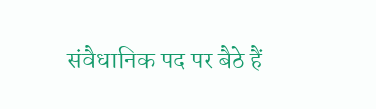संवैधानिक पद पर बैठे हैं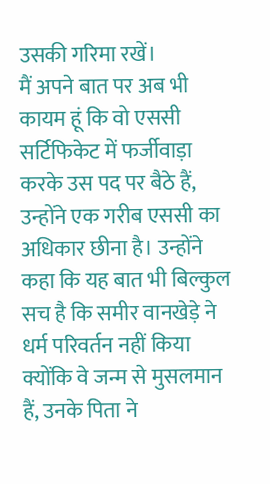उसकी गरिमा रखें।
मैं अपने बात पर अब भी कायम हूं कि वो एससी सर्टिफिकेट में फर्जीवाड़ा करके उस पद पर बैठे हैं, उन्होंने एक गरीब एससी का अधिकार छीना है। उन्होंने कहा कि यह बात भी बिल्कुल सच है कि समीर वानखेड़े ने धर्म परिवर्तन नहीं किया क्योंकि वे जन्म से मुसलमान हैं, उनके पिता ने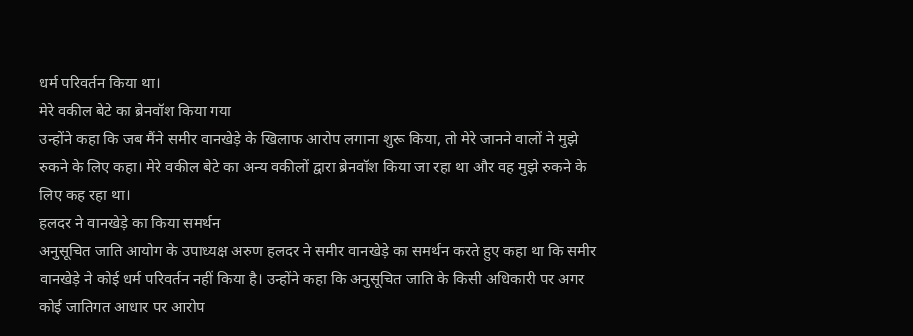धर्म परिवर्तन किया था।
मेरे वकील बेटे का ब्रेनवॉश किया गया
उन्होंने कहा कि जब मैंने समीर वानखेड़े के खिलाफ आरोप लगाना शुरू किया, तो मेरे जानने वालों ने मुझे रुकने के लिए कहा। मेरे वकील बेटे का अन्य वकीलों द्वारा ब्रेनवॉश किया जा रहा था और वह मुझे रुकने के लिए कह रहा था।
हलदर ने वानखेड़े का किया समर्थन
अनुसूचित जाति आयोग के उपाध्यक्ष अरुण हलदर ने समीर वानखेड़े का समर्थन करते हुए कहा था कि समीर वानखेड़े ने कोई धर्म परिवर्तन नहीं किया है। उन्होंने कहा कि अनुसूचित जाति के किसी अधिकारी पर अगर कोई जातिगत आधार पर आरोप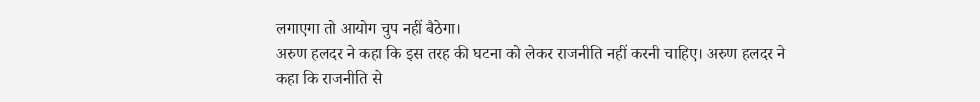लगाएगा तो आयोग चुप नहीं बैठेगा।
अरुण हलदर ने कहा कि इस तरह की घटना को लेकर राजनीति नहीं करनी चाहिए। अरुण हलदर ने कहा कि राजनीति से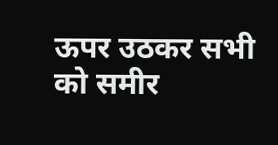ऊपर उठकर सभी को समीर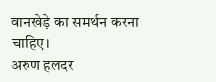वानखेड़े का समर्थन करना चाहिए।
अरुण हलदर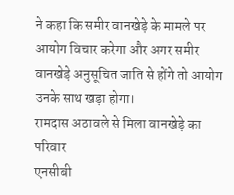ने कहा कि समीर वानखेड़े के मामले पर आयोग विचार करेगा और अगर समीर वानखेड़े अनुसूचित जाति से होंगे तो आयोग उनके साथ खड़ा होगा।
रामदास अठावले से मिला वानखेड़े का परिवार
एनसीबी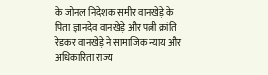के जोनल निदेशक समीर वानखेड़े के पिता ज्ञानदेव वानखेड़े और पत्नी क्रांति रेडकर वानखेड़े ने सामाजिक न्याय और अधिकारिता राज्य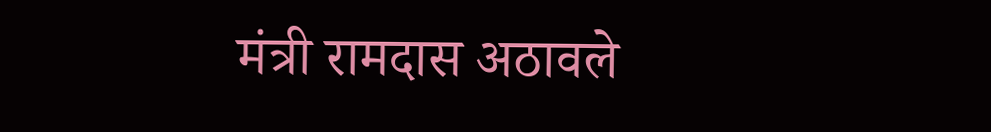मंत्री रामदास अठावले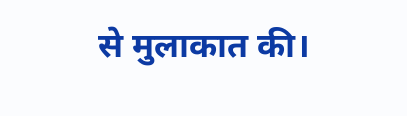से मुलाकात की।